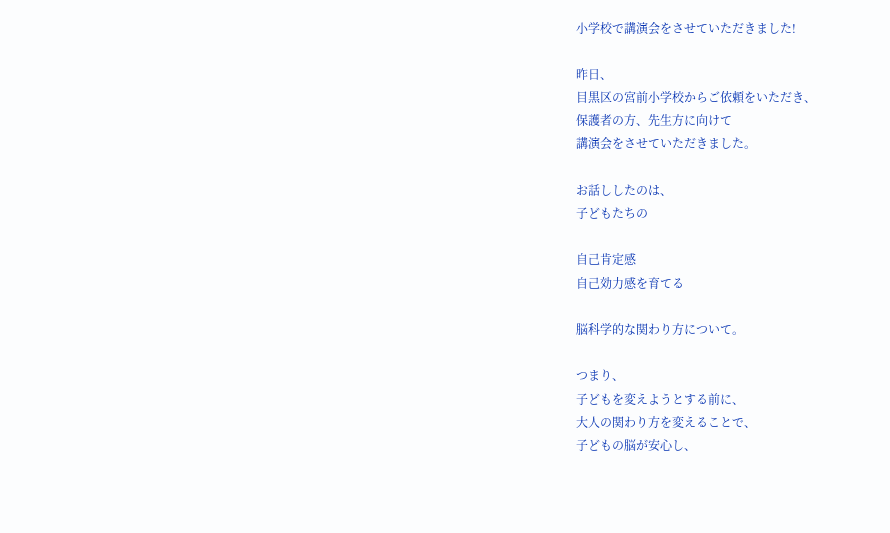小学校で講演会をさせていただきました!

昨日、
目黒区の宮前小学校からご依頼をいただき、
保護者の方、先生方に向けて
講演会をさせていただきました。

お話ししたのは、
子どもたちの

自己肯定感
自己効力感を育てる

脳科学的な関わり方について。

つまり、
子どもを変えようとする前に、
大人の関わり方を変えることで、
子どもの脳が安心し、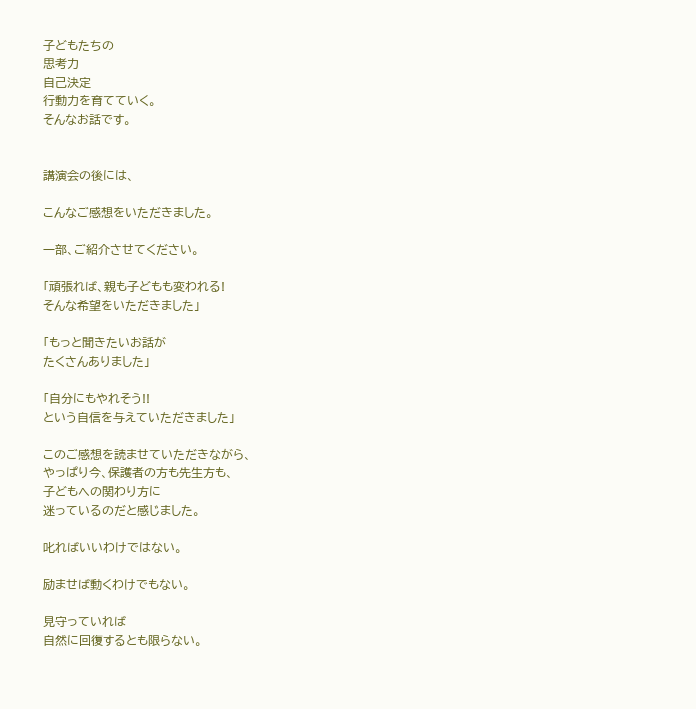子どもたちの
思考力
自己決定
行動力を育てていく。
そんなお話です。


講演会の後には、

こんなご感想をいただきました。

一部、ご紹介させてください。

「頑張れば、親も子どもも変われる!
そんな希望をいただきました」

「もっと聞きたいお話が
たくさんありました」

「自分にもやれそう!!
という自信を与えていただきました」

このご感想を読ませていただきながら、
やっぱり今、保護者の方も先生方も、
子どもへの関わり方に
迷っているのだと感じました。

叱ればいいわけではない。

励ませば動くわけでもない。

見守っていれば
自然に回復するとも限らない。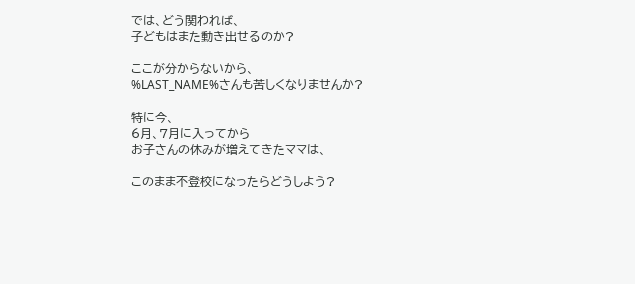では、どう関われば、
子どもはまた動き出せるのか?

ここが分からないから、
%LAST_NAME%さんも苦しくなりませんか?

特に今、
6月、7月に入ってから
お子さんの休みが増えてきたママは、

このまま不登校になったらどうしよう?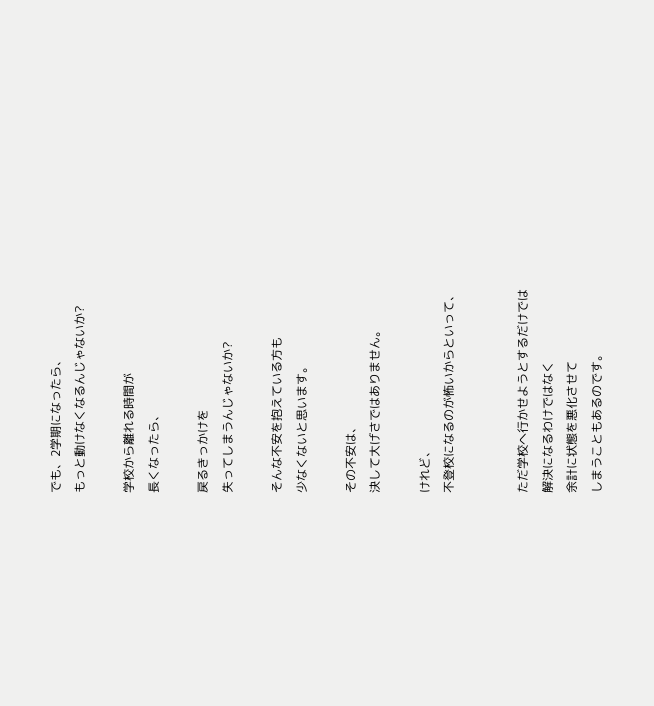でも、2学期になったら、
もっと動けなくなるんじゃないか?

学校から離れる時間が
長くなったら、

戻るきっかけを
失ってしまうんじゃないか?

そんな不安を抱えている方も
少なくないと思います。

その不安は、
決して大げさではありません。

けれど、
不登校になるのが怖いからといって、


ただ学校へ行かせようとするだけでは
解決になるわけではなく
余計に状態を悪化させて
しまうこともあるのです。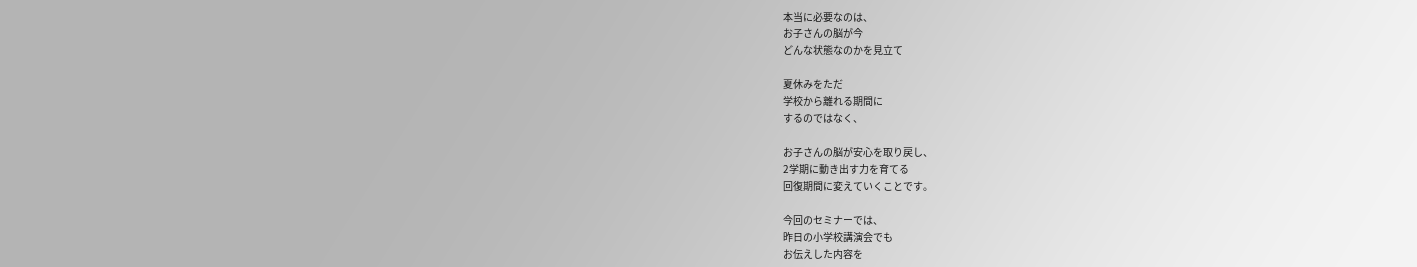本当に必要なのは、
お子さんの脳が今
どんな状態なのかを見立て

夏休みをただ
学校から離れる期間に
するのではなく、

お子さんの脳が安心を取り戻し、
2学期に動き出す力を育てる
回復期間に変えていくことです。

今回のセミナーでは、
昨日の小学校講演会でも
お伝えした内容を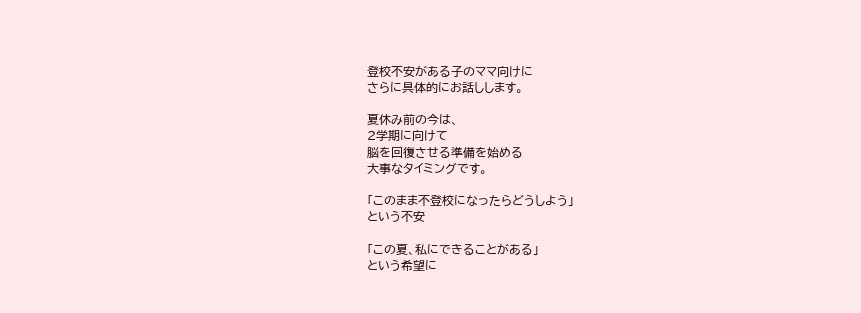登校不安がある子のママ向けに
さらに具体的にお話しします。

夏休み前の今は、
2学期に向けて
脳を回復させる準備を始める
大事なタイミングです。

「このまま不登校になったらどうしよう」
という不安

「この夏、私にできることがある」
という希望に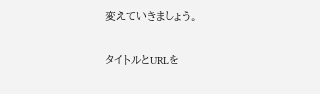変えていきましょう。

タイトルとURLを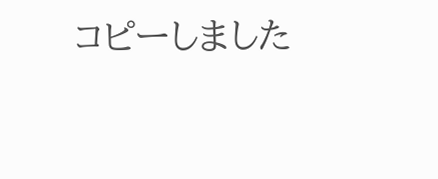コピーしました